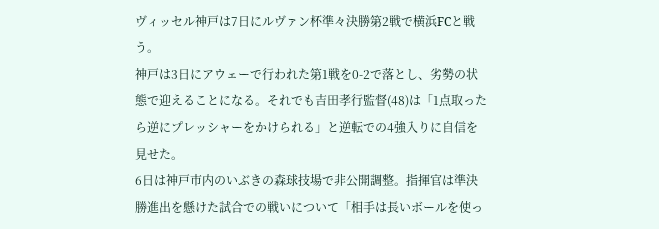ヴィッセル神戸は7日にルヴァン杯準々決勝第2戦で横浜FCと戦う。
神戸は3日にアウェーで行われた第1戦を0-2で落とし、劣勢の状態で迎えることになる。それでも吉田孝行監督(48)は「1点取ったら逆にプレッシャーをかけられる」と逆転での4強入りに自信を見せた。
6日は神戸市内のいぶきの森球技場で非公開調整。指揮官は準決勝進出を懸けた試合での戦いについて「相手は長いボールを使っ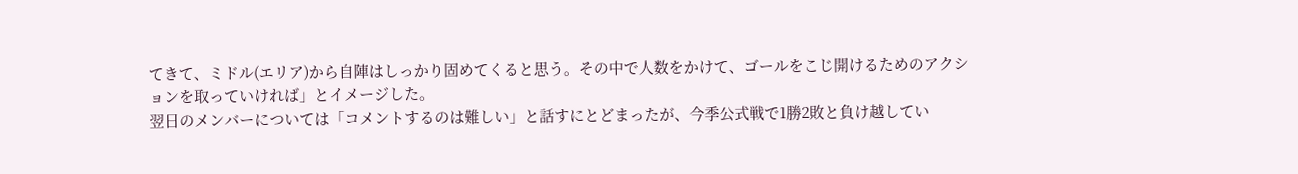てきて、ミドル(エリア)から自陣はしっかり固めてくると思う。その中で人数をかけて、ゴールをこじ開けるためのアクションを取っていければ」とイメージした。
翌日のメンバーについては「コメントするのは難しい」と話すにとどまったが、今季公式戦で1勝2敗と負け越してい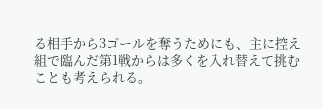る相手から3ゴールを奪うためにも、主に控え組で臨んだ第1戦からは多くを入れ替えて挑むことも考えられる。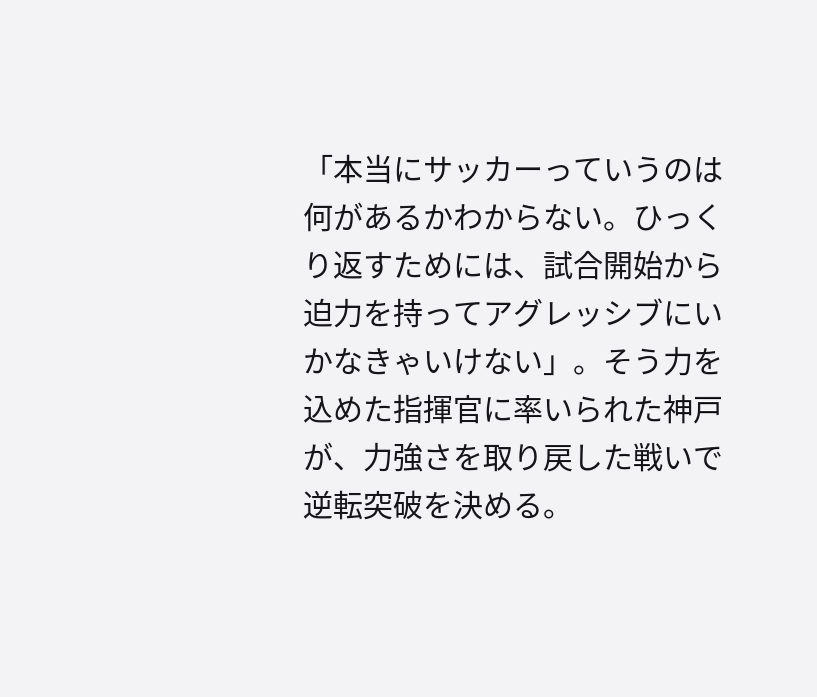「本当にサッカーっていうのは何があるかわからない。ひっくり返すためには、試合開始から迫力を持ってアグレッシブにいかなきゃいけない」。そう力を込めた指揮官に率いられた神戸が、力強さを取り戻した戦いで逆転突破を決める。